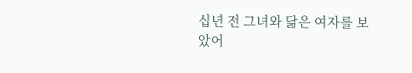십년 전 그녀와 닮은 여자를 보았어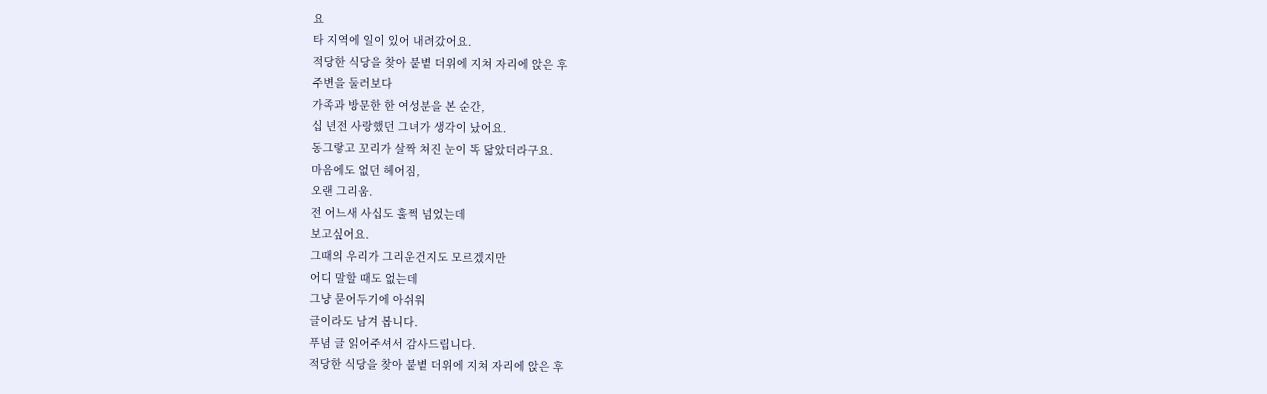요
타 지역에 일이 있어 내려갔어요.
적당한 식당을 찾아 붙볕 더위에 지쳐 자리에 앉은 후
주변을 둘러보다
가족과 방문한 한 여성분을 본 순간,
십 년전 사랑했던 그녀가 생각이 났어요.
동그랗고 꼬리가 살짝 쳐진 눈이 똑 닮았더라구요.
마음에도 없던 헤어짐,
오랜 그리움.
전 어느새 사십도 훌쩍 넘었는데
보고싶어요.
그때의 우리가 그리운건지도 모르겠지만
어디 말할 때도 없는데
그냥 묻어두기에 아쉬워
글이라도 남겨 봅니다.
푸념 글 읽어주셔서 감사드립니다.
적당한 식당을 찾아 붙볕 더위에 지쳐 자리에 앉은 후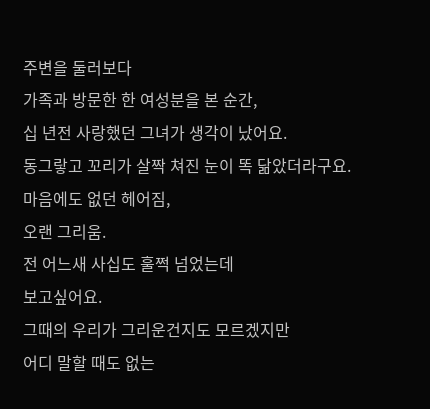주변을 둘러보다
가족과 방문한 한 여성분을 본 순간,
십 년전 사랑했던 그녀가 생각이 났어요.
동그랗고 꼬리가 살짝 쳐진 눈이 똑 닮았더라구요.
마음에도 없던 헤어짐,
오랜 그리움.
전 어느새 사십도 훌쩍 넘었는데
보고싶어요.
그때의 우리가 그리운건지도 모르겠지만
어디 말할 때도 없는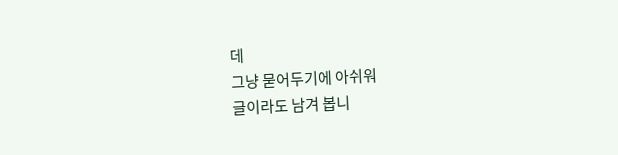데
그냥 묻어두기에 아쉬워
글이라도 남겨 봅니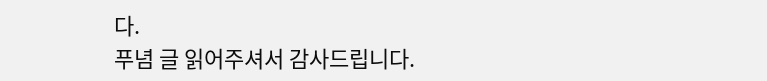다.
푸념 글 읽어주셔서 감사드립니다.